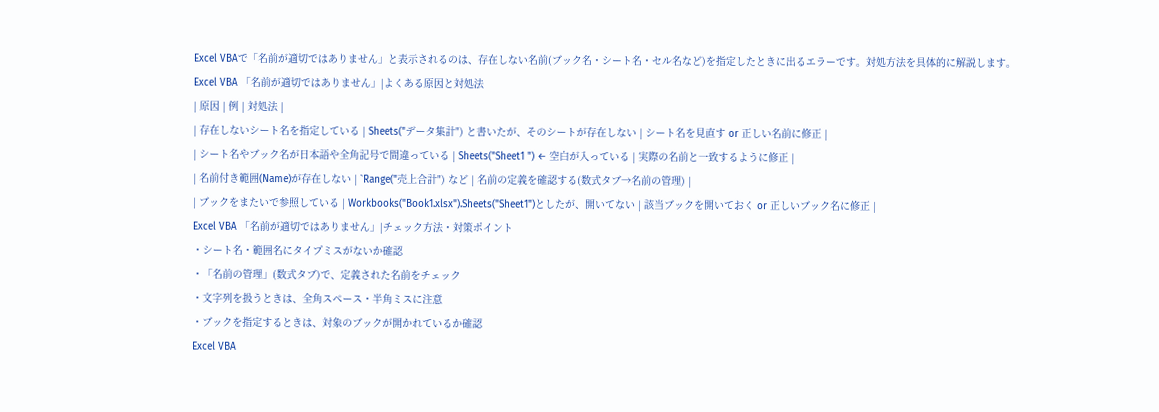Excel VBAで「名前が適切ではありません」と表示されるのは、存在しない名前(ブック名・シート名・セル名など)を指定したときに出るエラーです。対処方法を具体的に解説します。
Excel VBA 「名前が適切ではありません」|よくある原因と対処法
| 原因 | 例 | 対処法 |
| 存在しないシート名を指定している | Sheets("データ集計") と書いたが、そのシートが存在しない | シート名を見直す or 正しい名前に修正 |
| シート名やブック名が日本語や全角記号で間違っている | Sheets("Sheet1 ") ← 空白が入っている | 実際の名前と一致するように修正 |
| 名前付き範囲(Name)が存在しない | `Range("売上合計") など | 名前の定義を確認する(数式タブ→名前の管理) |
| ブックをまたいで参照している | Workbooks("Book1.xlsx").Sheets("Sheet1")としたが、開いてない | 該当ブックを開いておく or 正しいブック名に修正 |
Excel VBA 「名前が適切ではありません」|チェック方法・対策ポイント
・シート名・範囲名にタイプミスがないか確認
・「名前の管理」(数式タブ)で、定義された名前をチェック
・文字列を扱うときは、全角スペース・半角ミスに注意
・ブックを指定するときは、対象のブックが開かれているか確認
Excel VBA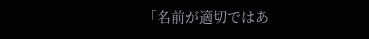「名前が適切ではあ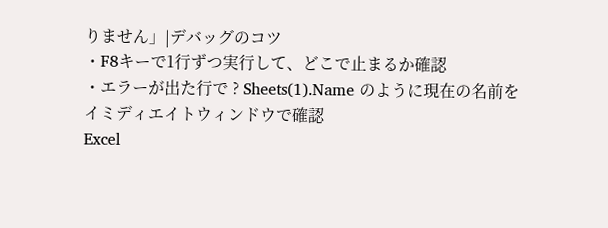りません」|デバッグのコツ
・F8キーで1行ずつ実行して、どこで止まるか確認
・エラーが出た行で ? Sheets(1).Name のように現在の名前をイミディエイトウィンドウで確認
Excel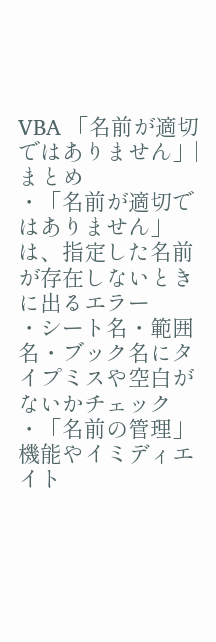VBA 「名前が適切ではありません」|まとめ
・「名前が適切ではありません」は、指定した名前が存在しないときに出るエラー
・シート名・範囲名・ブック名にタイプミスや空白がないかチェック
・「名前の管理」機能やイミディエイト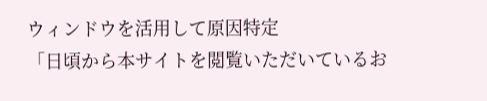ウィンドウを活用して原因特定
「日頃から本サイトを閲覧いただいているお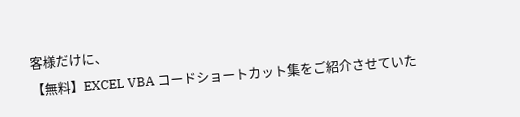客様だけに、
【無料】EXCEL VBA コードショートカット集をご紹介させていた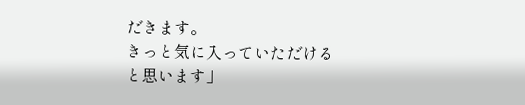だきます。
きっと気に入っていただけると思います」